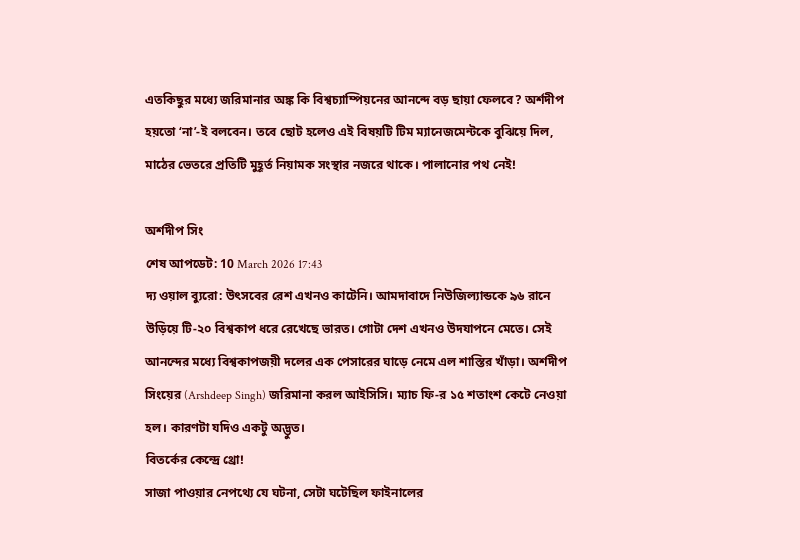এতকিছুর মধ্যে জরিমানার অঙ্ক কি বিশ্বচ্যাম্পিয়নের আনন্দে বড় ছায়া ফেলবে? অর্শদীপ হয়তো ‘না’-ই বলবেন। তবে ছোট হলেও এই বিষয়টি টিম ম্যানেজমেন্টকে বুঝিয়ে দিল, মাঠের ভেতরে প্রতিটি মুহূর্ত নিয়ামক সংস্থার নজরে থাকে। পালানোর পথ নেই!

অর্শদীপ সিং
শেষ আপডেট: 10 March 2026 17:43
দ্য ওয়াল ব্যুরো: উৎসবের রেশ এখনও কাটেনি। আমদাবাদে নিউজিল্যান্ডকে ৯৬ রানে উড়িয়ে টি-২০ বিশ্বকাপ ধরে রেখেছে ভারত। গোটা দেশ এখনও উদযাপনে মেতে। সেই আনন্দের মধ্যে বিশ্বকাপজয়ী দলের এক পেসারের ঘাড়ে নেমে এল শাস্তির খাঁড়া। অর্শদীপ সিংয়ের (Arshdeep Singh) জরিমানা করল আইসিসি। ম্যাচ ফি-র ১৫ শতাংশ কেটে নেওয়া হল। কারণটা যদিও একটু অদ্ভুত।
বিতর্কের কেন্দ্রে থ্রো!
সাজা পাওয়ার নেপথ্যে যে ঘটনা, সেটা ঘটেছিল ফাইনালের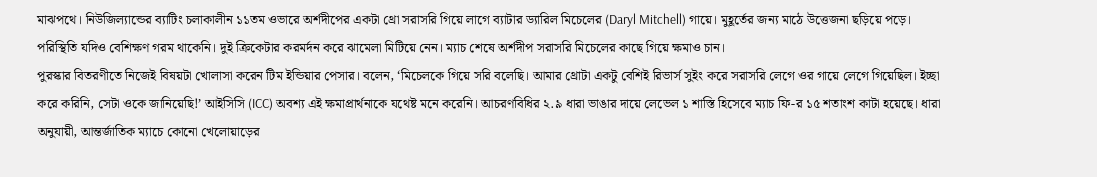মাঝপথে। নিউজিল্যান্ডের ব্যাটিং চলাকালীন ১১তম ওভারে অর্শদীপের একটা থ্রো সরাসরি গিয়ে লাগে ব্যাটার ড্যারিল মিচেলের (Daryl Mitchell) গায়ে। মুহূর্তের জন্য মাঠে উত্তেজনা ছড়িয়ে পড়ে। পরিস্থিতি যদিও বেশিক্ষণ গরম থাকেনি। দুই ক্রিকেটার করমর্দন করে ঝামেলা মিটিয়ে নেন। ম্যাচ শেষে অর্শদীপ সরাসরি মিচেলের কাছে গিয়ে ক্ষমাও চান।
পুরস্কার বিতরণীতে নিজেই বিষয়টা খোলাসা করেন টিম ইন্ডিয়ার পেসার। বলেন, ‘মিচেলকে গিয়ে সরি বলেছি। আমার থ্রোটা একটু বেশিই রিভার্স সুইং করে সরাসরি লেগে ওর গায়ে লেগে গিয়েছিল। ইচ্ছা করে করিনি, সেটা ওকে জানিয়েছি!’ আইসিসি (ICC) অবশ্য এই ক্ষমাপ্রার্থনাকে যথেষ্ট মনে করেনি। আচরণবিধির ২.৯ ধারা ভাঙার দায়ে লেভেল ১ শাস্তি হিসেবে ম্যাচ ফি-র ১৫ শতাংশ কাটা হয়েছে। ধারা অনুযায়ী, আন্তর্জাতিক ম্যাচে কোনো খেলোয়াড়ের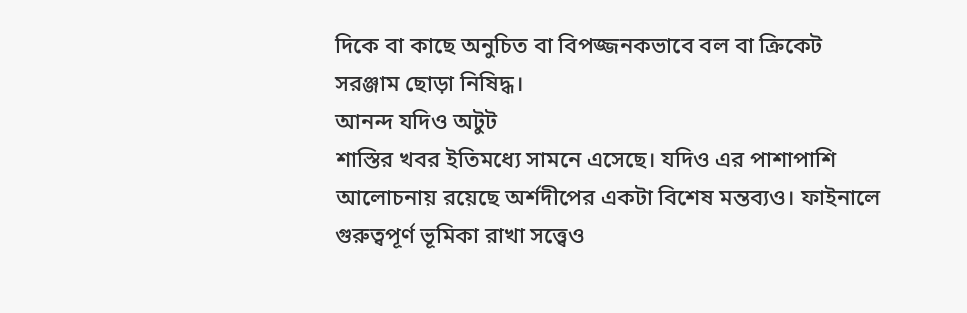দিকে বা কাছে অনুচিত বা বিপজ্জনকভাবে বল বা ক্রিকেট সরঞ্জাম ছোড়া নিষিদ্ধ।
আনন্দ যদিও অটুট
শাস্তির খবর ইতিমধ্যে সামনে এসেছে। যদিও এর পাশাপাশি আলোচনায় রয়েছে অর্শদীপের একটা বিশেষ মন্তব্যও। ফাইনালে গুরুত্বপূর্ণ ভূমিকা রাখা সত্ত্বেও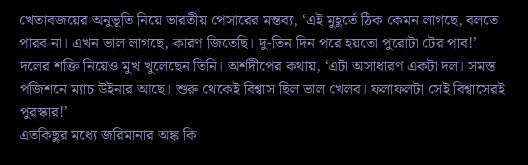খেতাবজয়ের অনুভূতি নিয়ে ভারতীয় পেসারের মন্তব্য, ‘এই মুহূর্তে ঠিক কেমন লাগছে, বলতে পারব না। এখন ভাল লাগছে, কারণ জিতেছি। দু-তিন দিন পরে হয়তো পুরোটা টের পাব!’
দলের শক্তি নিয়েও মুখ খুলেছেন তিনি। অর্শদীপের কথায়, ‘এটা অসাধারণ একটা দল। সমস্ত পজিশনে ম্যাচ উইনার আছে। শুরু থেকেই বিশ্বাস ছিল ভাল খেলব। ফলাফলটা সেই বিশ্বাসেরই পুরস্কার!’
এতকিছুর মধ্যে জরিমানার অঙ্ক কি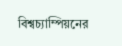বিশ্বচ্যাম্পিয়নের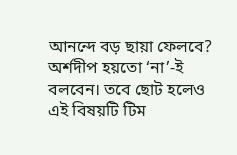আনন্দে বড় ছায়া ফেলবে? অর্শদীপ হয়তো ‘না’-ই বলবেন। তবে ছোট হলেও এই বিষয়টি টিম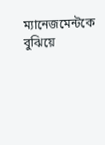ম্যানেজমেন্টকে বুঝিয়ে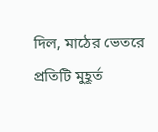দিল, মাঠের ভেতরে প্রতিটি মুহূর্ত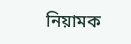নিয়ামক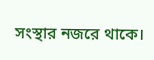সংস্থার নজরে থাকে।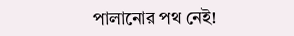পালানোর পথ নেই!